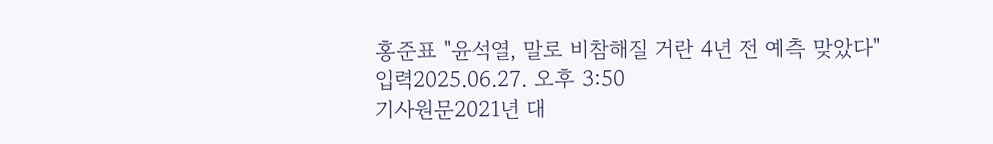홍준표 "윤석열, 말로 비참해질 거란 4년 전 예측 맞았다"
입력2025.06.27. 오후 3:50
기사원문2021년 대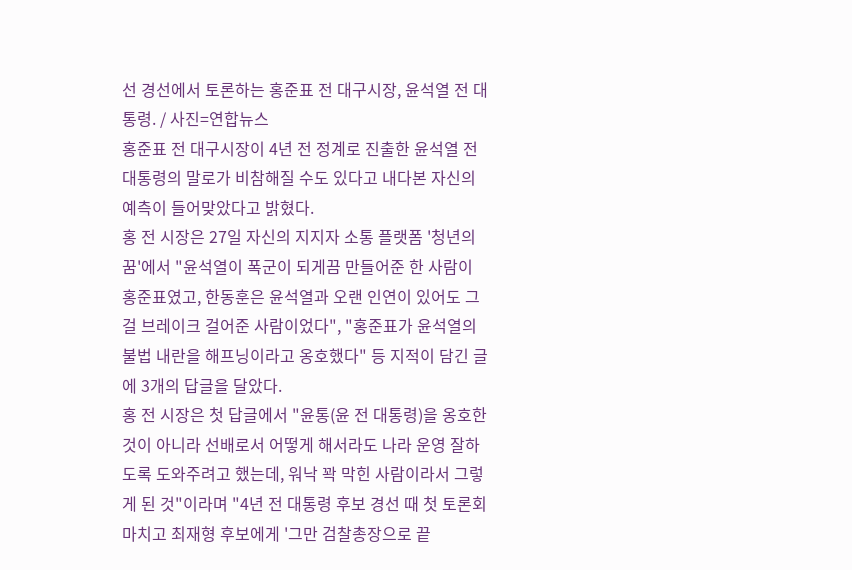선 경선에서 토론하는 홍준표 전 대구시장, 윤석열 전 대통령. / 사진=연합뉴스
홍준표 전 대구시장이 4년 전 정계로 진출한 윤석열 전 대통령의 말로가 비참해질 수도 있다고 내다본 자신의 예측이 들어맞았다고 밝혔다.
홍 전 시장은 27일 자신의 지지자 소통 플랫폼 '청년의꿈'에서 "윤석열이 폭군이 되게끔 만들어준 한 사람이 홍준표였고, 한동훈은 윤석열과 오랜 인연이 있어도 그걸 브레이크 걸어준 사람이었다", "홍준표가 윤석열의 불법 내란을 해프닝이라고 옹호했다" 등 지적이 담긴 글에 3개의 답글을 달았다.
홍 전 시장은 첫 답글에서 "윤통(윤 전 대통령)을 옹호한 것이 아니라 선배로서 어떻게 해서라도 나라 운영 잘하도록 도와주려고 했는데, 워낙 꽉 막힌 사람이라서 그렇게 된 것"이라며 "4년 전 대통령 후보 경선 때 첫 토론회 마치고 최재형 후보에게 '그만 검찰총장으로 끝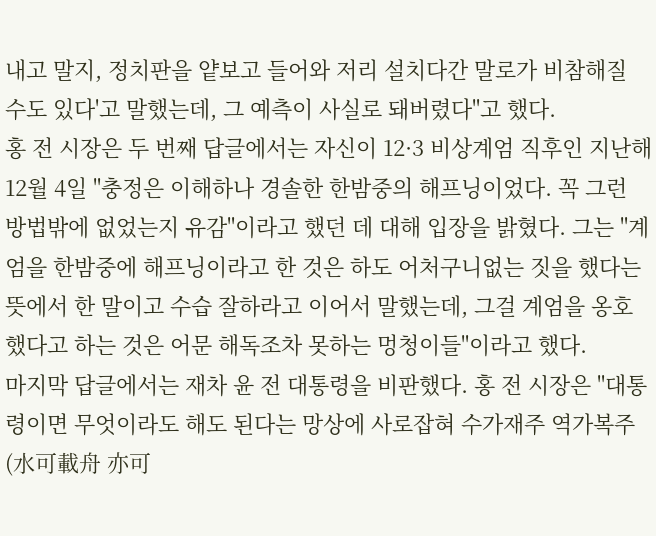내고 말지, 정치판을 얕보고 들어와 저리 설치다간 말로가 비참해질 수도 있다'고 말했는데, 그 예측이 사실로 돼버렸다"고 했다.
홍 전 시장은 두 번째 답글에서는 자신이 12·3 비상계엄 직후인 지난해 12월 4일 "충정은 이해하나 경솔한 한밤중의 해프닝이었다. 꼭 그런 방법밖에 없었는지 유감"이라고 했던 데 대해 입장을 밝혔다. 그는 "계엄을 한밤중에 해프닝이라고 한 것은 하도 어처구니없는 짓을 했다는 뜻에서 한 말이고 수습 잘하라고 이어서 말했는데, 그걸 계엄을 옹호했다고 하는 것은 어문 해독조차 못하는 멍청이들"이라고 했다.
마지막 답글에서는 재차 윤 전 대통령을 비판했다. 홍 전 시장은 "대통령이면 무엇이라도 해도 된다는 망상에 사로잡혀 수가재주 역가복주(水可載舟 亦可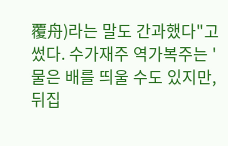覆舟)라는 말도 간과했다"고 썼다. 수가재주 역가복주는 '물은 배를 띄울 수도 있지만, 뒤집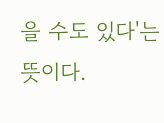을 수도 있다'는 뜻이다.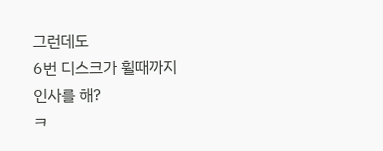그런데도
6번 디스크가 휠때까지
인사를 해?
ㅋ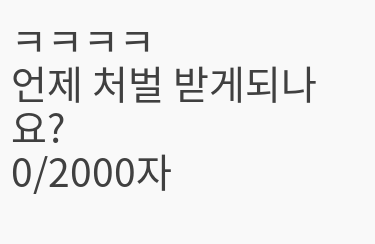ㅋㅋㅋㅋ
언제 처벌 받게되나요?
0/2000자